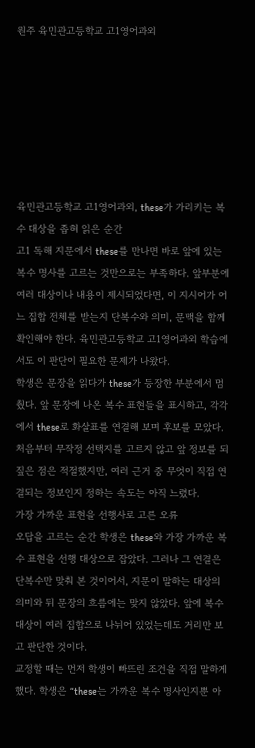원주 육민관고등학교 고1영어과외







육민관고등학교 고1영어과외, these가 가리키는 복수 대상을 좁혀 읽은 순간
고1 독해 지문에서 these를 만나면 바로 앞에 있는 복수 명사를 고르는 것만으로는 부족하다. 앞부분에 여러 대상이나 내용이 제시되었다면, 이 지시어가 어느 집합 전체를 받는지 단복수와 의미, 문맥을 함께 확인해야 한다. 육민관고등학교 고1영어과외 학습에서도 이 판단이 필요한 문제가 나왔다.
학생은 문장을 읽다가 these가 등장한 부분에서 멈췄다. 앞 문장에 나온 복수 표현들을 표시하고, 각각에서 these로 화살표를 연결해 보며 후보를 모았다. 처음부터 무작정 선택지를 고르지 않고 앞 정보를 되짚은 점은 적절했지만, 여러 근거 중 무엇이 직접 연결되는 정보인지 정하는 속도는 아직 느렸다.
가장 가까운 표현을 선행사로 고른 오류
오답을 고르는 순간 학생은 these와 가장 가까운 복수 표현을 선행 대상으로 잡았다. 그러나 그 연결은 단복수만 맞춰 본 것이어서, 지문이 말하는 대상의 의미와 뒤 문장의 흐름에는 맞지 않았다. 앞에 복수 대상이 여러 집합으로 나뉘어 있었는데도 거리만 보고 판단한 것이다.
교정할 때는 먼저 학생이 빠뜨린 조건을 직접 말하게 했다. 학생은 “these는 가까운 복수 명사인지뿐 아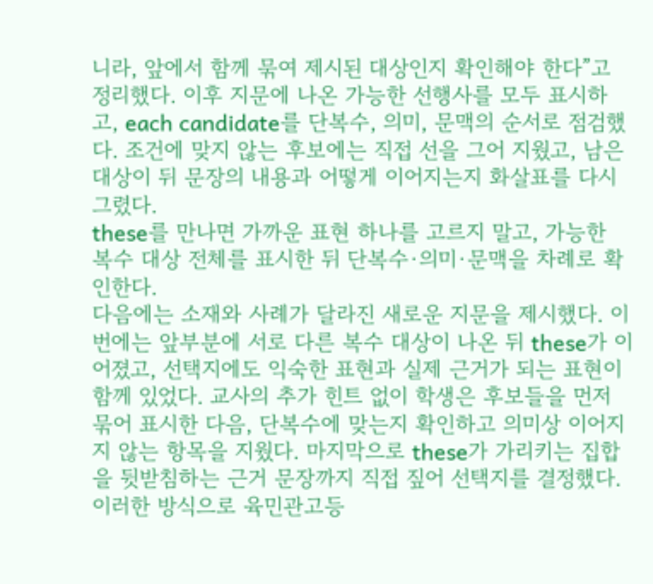니라, 앞에서 함께 묶여 제시된 대상인지 확인해야 한다”고 정리했다. 이후 지문에 나온 가능한 선행사를 모두 표시하고, each candidate를 단복수, 의미, 문맥의 순서로 점검했다. 조건에 맞지 않는 후보에는 직접 선을 그어 지웠고, 남은 대상이 뒤 문장의 내용과 어떻게 이어지는지 화살표를 다시 그렸다.
these를 만나면 가까운 표현 하나를 고르지 말고, 가능한 복수 대상 전체를 표시한 뒤 단복수·의미·문맥을 차례로 확인한다.
다음에는 소재와 사례가 달라진 새로운 지문을 제시했다. 이번에는 앞부분에 서로 다른 복수 대상이 나온 뒤 these가 이어졌고, 선택지에도 익숙한 표현과 실제 근거가 되는 표현이 함께 있었다. 교사의 추가 힌트 없이 학생은 후보들을 먼저 묶어 표시한 다음, 단복수에 맞는지 확인하고 의미상 이어지지 않는 항목을 지웠다. 마지막으로 these가 가리키는 집합을 뒷받침하는 근거 문장까지 직접 짚어 선택지를 결정했다. 이러한 방식으로 육민관고등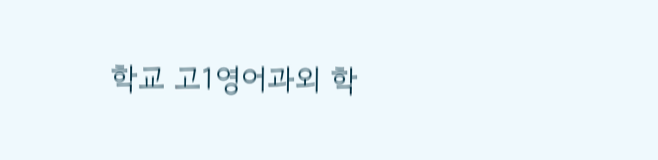학교 고1영어과외 학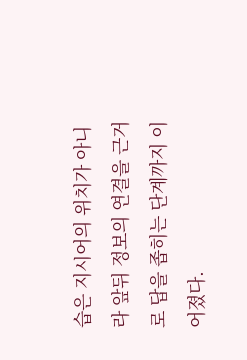습은 지시어의 위치가 아니라 앞뒤 정보의 연결을 근거로 답을 좁히는 단계까지 이어졌다.